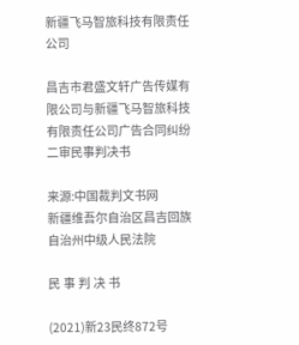新疆飞马智旅科技有限责任公司

昌吉市君盛文轩广告传媒有限公司与新疆飞马智旅科技有限责任公司广告合同纠纷二审民事判决书

来源:中国裁判文书网
新疆维吾尔自治区昌吉回族自治州中级人民法院

民 事 判 决 书

(2021)新23民终872号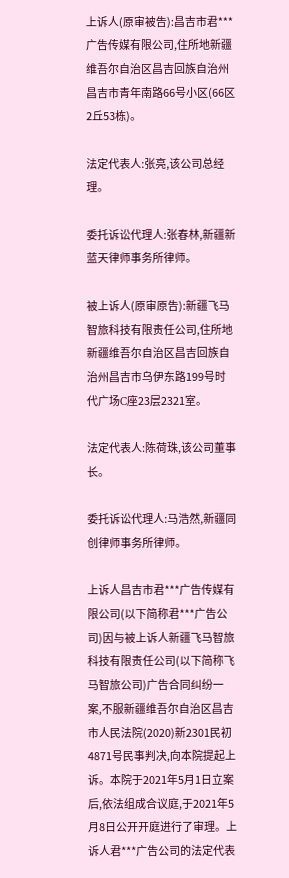上诉人(原审被告):昌吉市君***广告传媒有限公司,住所地新疆维吾尔自治区昌吉回族自治州昌吉市青年南路66号小区(66区2丘53栋)。

法定代表人:张亮,该公司总经理。

委托诉讼代理人:张春林,新疆新蓝天律师事务所律师。

被上诉人(原审原告):新疆飞马智旅科技有限责任公司,住所地新疆维吾尔自治区昌吉回族自治州昌吉市乌伊东路199号时代广场C座23层2321室。

法定代表人:陈荷珠,该公司董事长。

委托诉讼代理人:马浩然,新疆同创律师事务所律师。

上诉人昌吉市君***广告传媒有限公司(以下简称君***广告公司)因与被上诉人新疆飞马智旅科技有限责任公司(以下简称飞马智旅公司)广告合同纠纷一案,不服新疆维吾尔自治区昌吉市人民法院(2020)新2301民初4871号民事判决,向本院提起上诉。本院于2021年5月1日立案后,依法组成合议庭,于2021年5月8日公开开庭进行了审理。上诉人君***广告公司的法定代表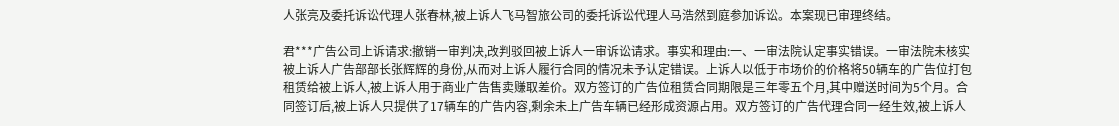人张亮及委托诉讼代理人张春林,被上诉人飞马智旅公司的委托诉讼代理人马浩然到庭参加诉讼。本案现已审理终结。

君***广告公司上诉请求:撤销一审判决,改判驳回被上诉人一审诉讼请求。事实和理由:一、一审法院认定事实错误。一审法院未核实被上诉人广告部部长张辉辉的身份,从而对上诉人履行合同的情况未予认定错误。上诉人以低于市场价的价格将50辆车的广告位打包租赁给被上诉人,被上诉人用于商业广告售卖赚取差价。双方签订的广告位租赁合同期限是三年零五个月,其中赠送时间为5个月。合同签订后,被上诉人只提供了17辆车的广告内容,剩余未上广告车辆已经形成资源占用。双方签订的广告代理合同一经生效,被上诉人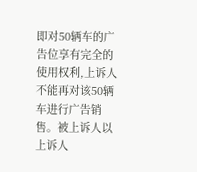即对50辆车的广告位享有完全的使用权利,上诉人不能再对该50辆车进行广告销售。被上诉人以上诉人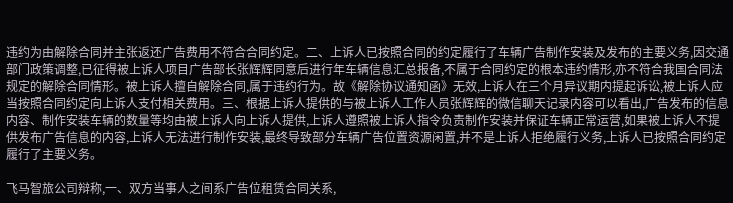违约为由解除合同并主张返还广告费用不符合合同约定。二、上诉人已按照合同的约定履行了车辆广告制作安装及发布的主要义务,因交通部门政策调整,已征得被上诉人项目广告部长张辉辉同意后进行年车辆信息汇总报备,不属于合同约定的根本违约情形,亦不符合我国合同法规定的解除合同情形。被上诉人擅自解除合同,属于违约行为。故《解除协议通知函》无效,上诉人在三个月异议期内提起诉讼,被上诉人应当按照合同约定向上诉人支付相关费用。三、根据上诉人提供的与被上诉人工作人员张辉辉的微信聊天记录内容可以看出,广告发布的信息内容、制作安装车辆的数量等均由被上诉人向上诉人提供,上诉人遵照被上诉人指令负责制作安装并保证车辆正常运营,如果被上诉人不提供发布广告信息的内容,上诉人无法进行制作安装,最终导致部分车辆广告位置资源闲置,并不是上诉人拒绝履行义务,上诉人已按照合同约定履行了主要义务。

飞马智旅公司辩称,一、双方当事人之间系广告位租赁合同关系,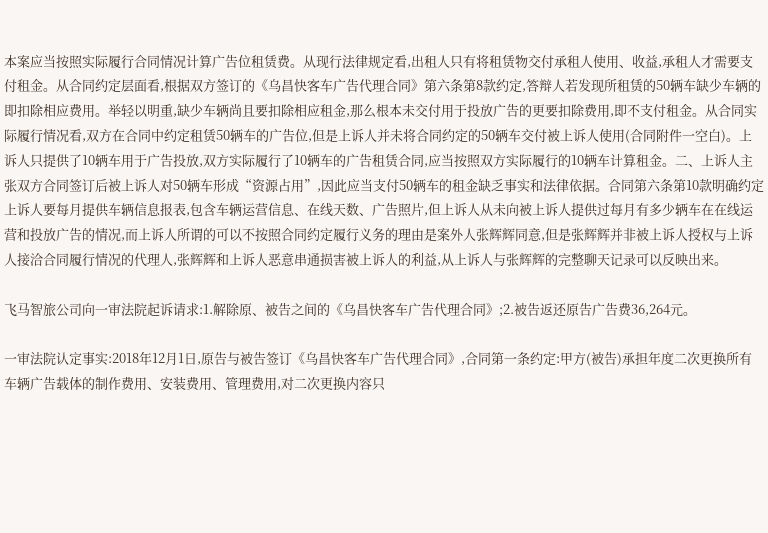本案应当按照实际履行合同情况计算广告位租赁费。从现行法律规定看,出租人只有将租赁物交付承租人使用、收益,承租人才需要支付租金。从合同约定层面看,根据双方签订的《乌昌快客车广告代理合同》第六条第8款约定,答辩人若发现所租赁的50辆车缺少车辆的即扣除相应费用。举轻以明重,缺少车辆尚且要扣除相应租金,那么根本未交付用于投放广告的更要扣除费用,即不支付租金。从合同实际履行情况看,双方在合同中约定租赁50辆车的广告位,但是上诉人并未将合同约定的50辆车交付被上诉人使用(合同附件一空白)。上诉人只提供了10辆车用于广告投放,双方实际履行了10辆车的广告租赁合同,应当按照双方实际履行的10辆车计算租金。二、上诉人主张双方合同签订后被上诉人对50辆车形成“资源占用”,因此应当支付50辆车的租金缺乏事实和法律依据。合同第六条第10款明确约定上诉人要每月提供车辆信息报表,包含车辆运营信息、在线天数、广告照片,但上诉人从未向被上诉人提供过每月有多少辆车在在线运营和投放广告的情况,而上诉人所谓的可以不按照合同约定履行义务的理由是案外人张辉辉同意,但是张辉辉并非被上诉人授权与上诉人接洽合同履行情况的代理人,张辉辉和上诉人恶意串通损害被上诉人的利益,从上诉人与张辉辉的完整聊天记录可以反映出来。

飞马智旅公司向一审法院起诉请求:1.解除原、被告之间的《乌昌快客车广告代理合同》;2.被告返还原告广告费36,264元。

一审法院认定事实:2018年12月1日,原告与被告签订《乌昌快客车广告代理合同》,合同第一条约定:甲方(被告)承担年度二次更换所有车辆广告载体的制作费用、安装费用、管理费用,对二次更换内容只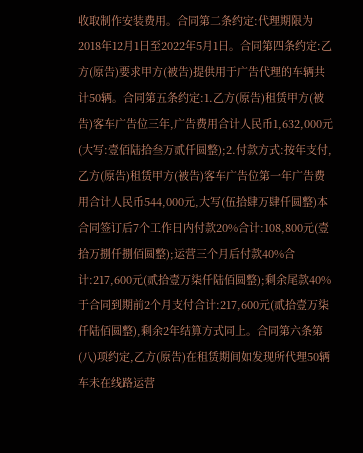收取制作安装费用。合同第二条约定:代理期限为2018年12月1日至2022年5月1日。合同第四条约定:乙方(原告)要求甲方(被告)提供用于广告代理的车辆共计50辆。合同第五条约定:1.乙方(原告)租赁甲方(被告)客车广告位三年,广告费用合计人民币1,632,000元(大写:壹佰陆拾叁万贰仟圆整);2.付款方式:按年支付,乙方(原告)租赁甲方(被告)客车广告位第一年广告费用合计人民币544,000元,大写(伍拾肆万肆仟圆整)本合同签订后7个工作日内付款20%合计:108,800元(壹拾万捌仟捌佰圆整);运营三个月后付款40%合计:217,600元(贰拾壹万柒仟陆佰圆整);剩余尾款40%于合同到期前2个月支付合计:217,600元(贰拾壹万柒仟陆佰圆整),剩余2年结算方式同上。合同第六条第(八)项约定,乙方(原告)在租赁期间如发现所代理50辆车未在线路运营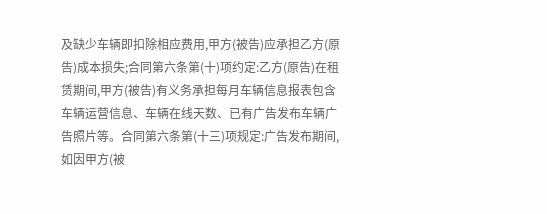及缺少车辆即扣除相应费用,甲方(被告)应承担乙方(原告)成本损失;合同第六条第(十)项约定:乙方(原告)在租赁期间,甲方(被告)有义务承担每月车辆信息报表包含车辆运营信息、车辆在线天数、已有广告发布车辆广告照片等。合同第六条第(十三)项规定:广告发布期间,如因甲方(被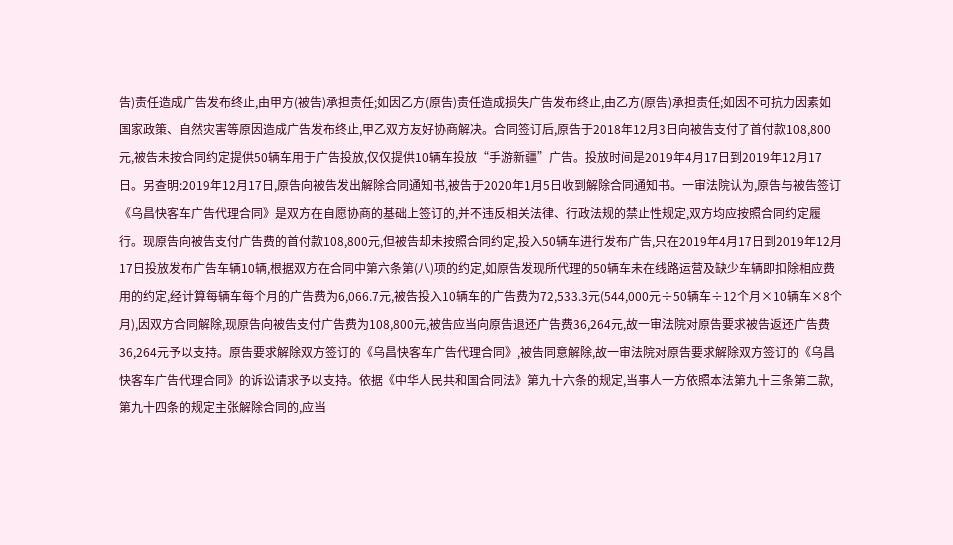告)责任造成广告发布终止,由甲方(被告)承担责任;如因乙方(原告)责任造成损失广告发布终止,由乙方(原告)承担责任;如因不可抗力因素如国家政策、自然灾害等原因造成广告发布终止,甲乙双方友好协商解决。合同签订后,原告于2018年12月3日向被告支付了首付款108,800元,被告未按合同约定提供50辆车用于广告投放,仅仅提供10辆车投放“手游新疆”广告。投放时间是2019年4月17日到2019年12月17日。另查明:2019年12月17日,原告向被告发出解除合同通知书,被告于2020年1月5日收到解除合同通知书。一审法院认为,原告与被告签订《乌昌快客车广告代理合同》是双方在自愿协商的基础上签订的,并不违反相关法律、行政法规的禁止性规定,双方均应按照合同约定履行。现原告向被告支付广告费的首付款108,800元,但被告却未按照合同约定,投入50辆车进行发布广告,只在2019年4月17日到2019年12月17日投放发布广告车辆10辆,根据双方在合同中第六条第(八)项的约定,如原告发现所代理的50辆车未在线路运营及缺少车辆即扣除相应费用的约定,经计算每辆车每个月的广告费为6,066.7元,被告投入10辆车的广告费为72,533.3元(544,000元÷50辆车÷12个月×10辆车×8个月),因双方合同解除,现原告向被告支付广告费为108,800元,被告应当向原告退还广告费36,264元,故一审法院对原告要求被告返还广告费36,264元予以支持。原告要求解除双方签订的《乌昌快客车广告代理合同》,被告同意解除,故一审法院对原告要求解除双方签订的《乌昌快客车广告代理合同》的诉讼请求予以支持。依据《中华人民共和国合同法》第九十六条的规定,当事人一方依照本法第九十三条第二款,第九十四条的规定主张解除合同的,应当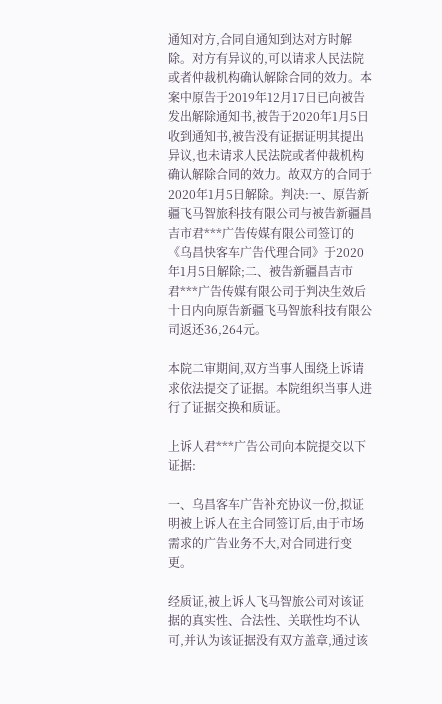通知对方,合同自通知到达对方时解除。对方有异议的,可以请求人民法院或者仲裁机构确认解除合同的效力。本案中原告于2019年12月17日已向被告发出解除通知书,被告于2020年1月5日收到通知书,被告没有证据证明其提出异议,也未请求人民法院或者仲裁机构确认解除合同的效力。故双方的合同于2020年1月5日解除。判决:一、原告新疆飞马智旅科技有限公司与被告新疆昌吉市君***广告传媒有限公司签订的《乌昌快客车广告代理合同》于2020年1月5日解除;二、被告新疆昌吉市君***广告传媒有限公司于判决生效后十日内向原告新疆飞马智旅科技有限公司返还36,264元。

本院二审期间,双方当事人围绕上诉请求依法提交了证据。本院组织当事人进行了证据交换和质证。

上诉人君***广告公司向本院提交以下证据:

一、乌昌客车广告补充协议一份,拟证明被上诉人在主合同签订后,由于市场需求的广告业务不大,对合同进行变更。

经质证,被上诉人飞马智旅公司对该证据的真实性、合法性、关联性均不认可,并认为该证据没有双方盖章,通过该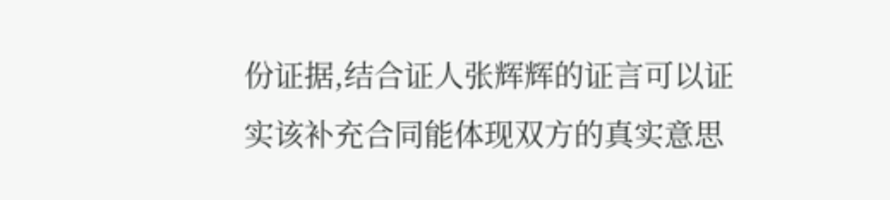份证据,结合证人张辉辉的证言可以证实该补充合同能体现双方的真实意思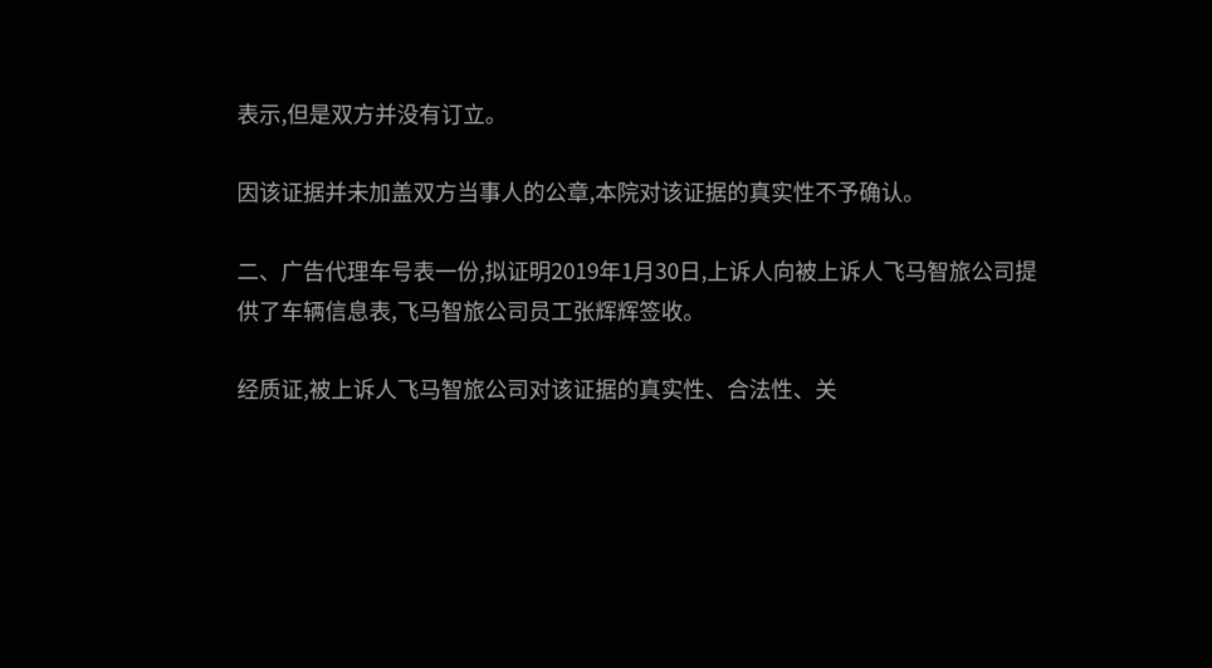表示,但是双方并没有订立。

因该证据并未加盖双方当事人的公章,本院对该证据的真实性不予确认。

二、广告代理车号表一份,拟证明2019年1月30日,上诉人向被上诉人飞马智旅公司提供了车辆信息表,飞马智旅公司员工张辉辉签收。

经质证,被上诉人飞马智旅公司对该证据的真实性、合法性、关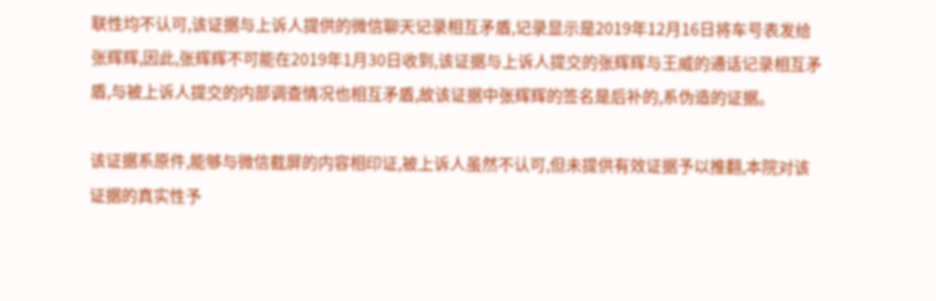联性均不认可,该证据与上诉人提供的微信聊天记录相互矛盾,记录显示是2019年12月16日将车号表发给张辉辉,因此,张辉辉不可能在2019年1月30日收到,该证据与上诉人提交的张辉辉与王威的通话记录相互矛盾,与被上诉人提交的内部调查情况也相互矛盾,故该证据中张辉辉的签名是后补的,系伪造的证据。

该证据系原件,能够与微信截屏的内容相印证,被上诉人虽然不认可,但未提供有效证据予以推翻,本院对该证据的真实性予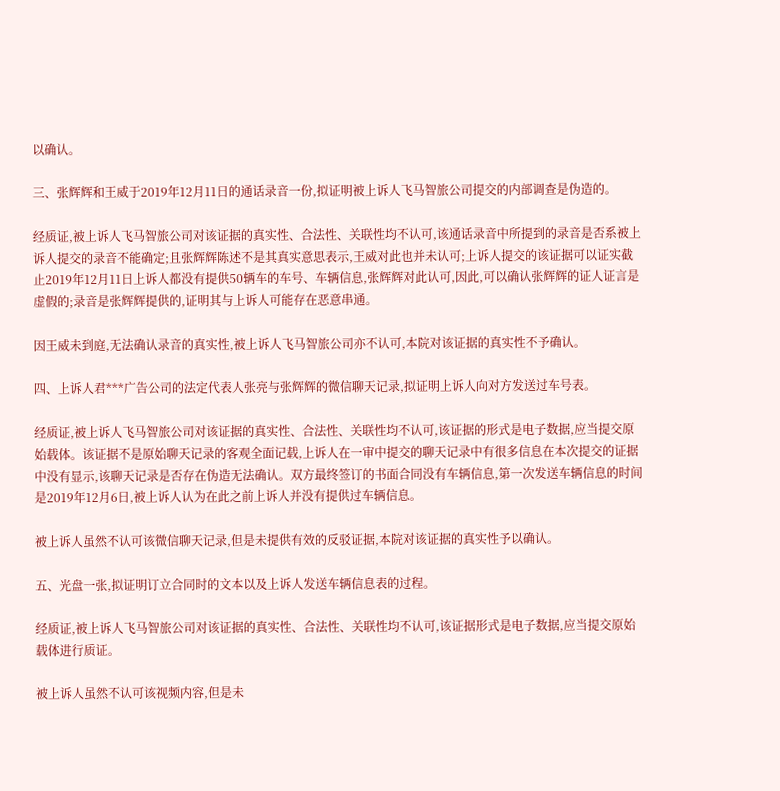以确认。

三、张辉辉和王威于2019年12月11日的通话录音一份,拟证明被上诉人飞马智旅公司提交的内部调查是伪造的。

经质证,被上诉人飞马智旅公司对该证据的真实性、合法性、关联性均不认可,该通话录音中所提到的录音是否系被上诉人提交的录音不能确定;且张辉辉陈述不是其真实意思表示,王威对此也并未认可;上诉人提交的该证据可以证实截止2019年12月11日上诉人都没有提供50辆车的车号、车辆信息,张辉辉对此认可,因此,可以确认张辉辉的证人证言是虚假的;录音是张辉辉提供的,证明其与上诉人可能存在恶意串通。

因王威未到庭,无法确认录音的真实性,被上诉人飞马智旅公司亦不认可,本院对该证据的真实性不予确认。

四、上诉人君***广告公司的法定代表人张亮与张辉辉的微信聊天记录,拟证明上诉人向对方发送过车号表。

经质证,被上诉人飞马智旅公司对该证据的真实性、合法性、关联性均不认可,该证据的形式是电子数据,应当提交原始载体。该证据不是原始聊天记录的客观全面记载,上诉人在一审中提交的聊天记录中有很多信息在本次提交的证据中没有显示,该聊天记录是否存在伪造无法确认。双方最终签订的书面合同没有车辆信息,第一次发送车辆信息的时间是2019年12月6日,被上诉人认为在此之前上诉人并没有提供过车辆信息。

被上诉人虽然不认可该微信聊天记录,但是未提供有效的反驳证据,本院对该证据的真实性予以确认。

五、光盘一张,拟证明订立合同时的文本以及上诉人发送车辆信息表的过程。

经质证,被上诉人飞马智旅公司对该证据的真实性、合法性、关联性均不认可,该证据形式是电子数据,应当提交原始载体进行质证。

被上诉人虽然不认可该视频内容,但是未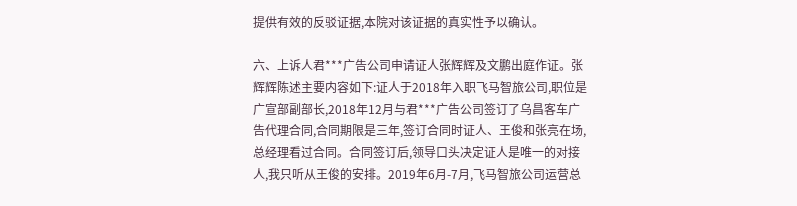提供有效的反驳证据,本院对该证据的真实性予以确认。

六、上诉人君***广告公司申请证人张辉辉及文鹏出庭作证。张辉辉陈述主要内容如下:证人于2018年入职飞马智旅公司,职位是广宣部副部长,2018年12月与君***广告公司签订了乌昌客车广告代理合同,合同期限是三年,签订合同时证人、王俊和张亮在场,总经理看过合同。合同签订后,领导口头决定证人是唯一的对接人,我只听从王俊的安排。2019年6月-7月,飞马智旅公司运营总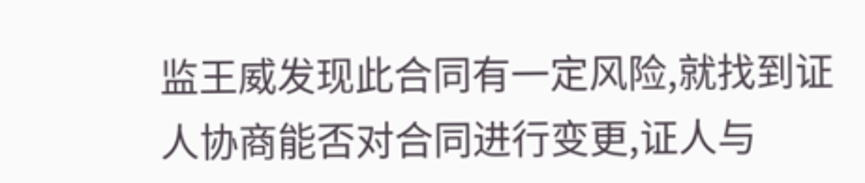监王威发现此合同有一定风险,就找到证人协商能否对合同进行变更,证人与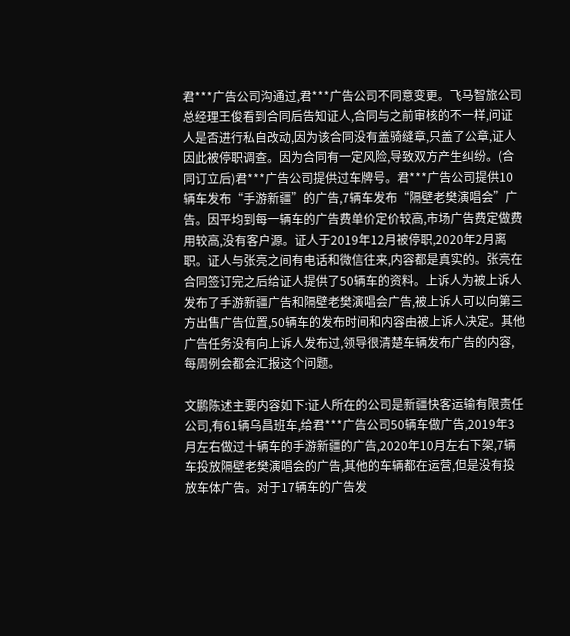君***广告公司沟通过,君***广告公司不同意变更。飞马智旅公司总经理王俊看到合同后告知证人,合同与之前审核的不一样,问证人是否进行私自改动,因为该合同没有盖骑缝章,只盖了公章,证人因此被停职调查。因为合同有一定风险,导致双方产生纠纷。(合同订立后)君***广告公司提供过车牌号。君***广告公司提供10辆车发布“手游新疆”的广告,7辆车发布“隔壁老樊演唱会”广告。因平均到每一辆车的广告费单价定价较高,市场广告费定做费用较高,没有客户源。证人于2019年12月被停职,2020年2月离职。证人与张亮之间有电话和微信往来,内容都是真实的。张亮在合同签订完之后给证人提供了50辆车的资料。上诉人为被上诉人发布了手游新疆广告和隔壁老樊演唱会广告,被上诉人可以向第三方出售广告位置,50辆车的发布时间和内容由被上诉人决定。其他广告任务没有向上诉人发布过,领导很清楚车辆发布广告的内容,每周例会都会汇报这个问题。

文鹏陈述主要内容如下:证人所在的公司是新疆快客运输有限责任公司,有61辆乌昌班车,给君***广告公司50辆车做广告,2019年3月左右做过十辆车的手游新疆的广告,2020年10月左右下架,7辆车投放隔壁老樊演唱会的广告,其他的车辆都在运营,但是没有投放车体广告。对于17辆车的广告发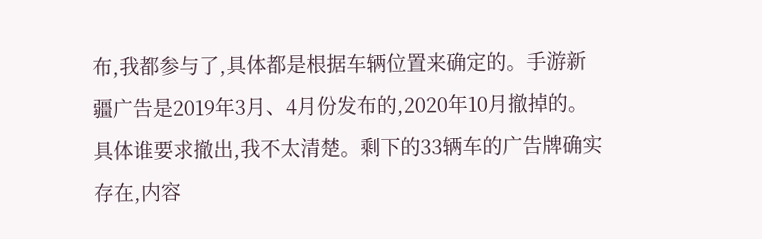布,我都参与了,具体都是根据车辆位置来确定的。手游新疆广告是2019年3月、4月份发布的,2020年10月撤掉的。具体谁要求撤出,我不太清楚。剩下的33辆车的广告牌确实存在,内容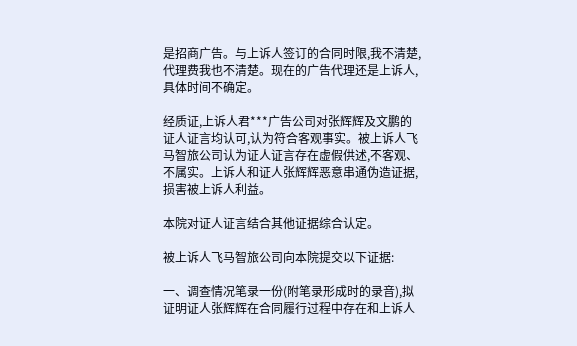是招商广告。与上诉人签订的合同时限,我不清楚,代理费我也不清楚。现在的广告代理还是上诉人,具体时间不确定。

经质证,上诉人君***广告公司对张辉辉及文鹏的证人证言均认可,认为符合客观事实。被上诉人飞马智旅公司认为证人证言存在虚假供述,不客观、不属实。上诉人和证人张辉辉恶意串通伪造证据,损害被上诉人利益。

本院对证人证言结合其他证据综合认定。

被上诉人飞马智旅公司向本院提交以下证据:

一、调查情况笔录一份(附笔录形成时的录音),拟证明证人张辉辉在合同履行过程中存在和上诉人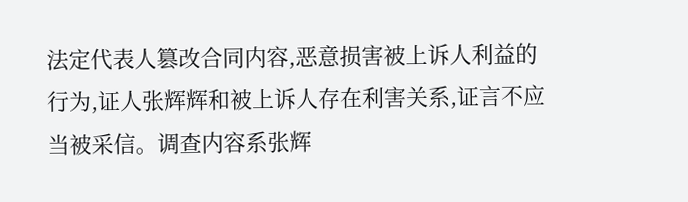法定代表人篡改合同内容,恶意损害被上诉人利益的行为,证人张辉辉和被上诉人存在利害关系,证言不应当被采信。调查内容系张辉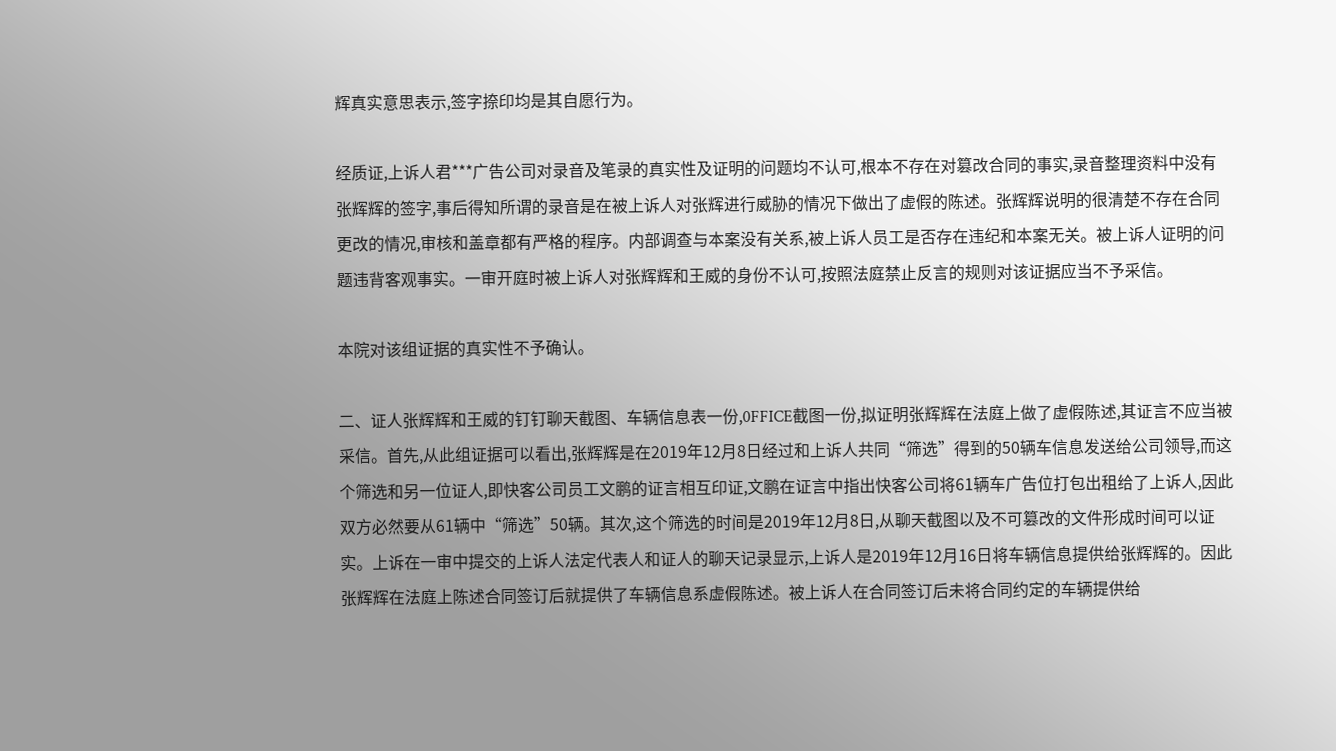辉真实意思表示,签字捺印均是其自愿行为。

经质证,上诉人君***广告公司对录音及笔录的真实性及证明的问题均不认可,根本不存在对篡改合同的事实,录音整理资料中没有张辉辉的签字,事后得知所谓的录音是在被上诉人对张辉进行威胁的情况下做出了虚假的陈述。张辉辉说明的很清楚不存在合同更改的情况,审核和盖章都有严格的程序。内部调查与本案没有关系,被上诉人员工是否存在违纪和本案无关。被上诉人证明的问题违背客观事实。一审开庭时被上诉人对张辉辉和王威的身份不认可,按照法庭禁止反言的规则对该证据应当不予采信。

本院对该组证据的真实性不予确认。

二、证人张辉辉和王威的钉钉聊天截图、车辆信息表一份,0FFICE截图一份,拟证明张辉辉在法庭上做了虚假陈述,其证言不应当被采信。首先,从此组证据可以看出,张辉辉是在2019年12月8日经过和上诉人共同“筛选”得到的50辆车信息发送给公司领导,而这个筛选和另一位证人,即快客公司员工文鹏的证言相互印证,文鹏在证言中指出快客公司将61辆车广告位打包出租给了上诉人,因此双方必然要从61辆中“筛选”50辆。其次,这个筛选的时间是2019年12月8日,从聊天截图以及不可篡改的文件形成时间可以证实。上诉在一审中提交的上诉人法定代表人和证人的聊天记录显示,上诉人是2019年12月16日将车辆信息提供给张辉辉的。因此张辉辉在法庭上陈述合同签订后就提供了车辆信息系虚假陈述。被上诉人在合同签订后未将合同约定的车辆提供给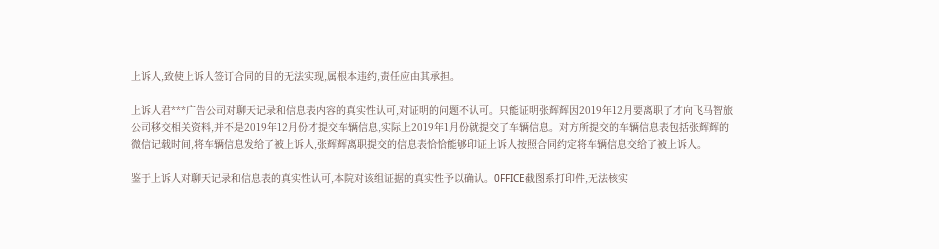上诉人,致使上诉人签订合同的目的无法实现,属根本违约,责任应由其承担。

上诉人君***广告公司对聊天记录和信息表内容的真实性认可,对证明的问题不认可。只能证明张辉辉因2019年12月要离职了才向飞马智旅公司移交相关资料,并不是2019年12月份才提交车辆信息,实际上2019年1月份就提交了车辆信息。对方所提交的车辆信息表包括张辉辉的微信记载时间,将车辆信息发给了被上诉人,张辉辉离职提交的信息表恰恰能够印证上诉人按照合同约定将车辆信息交给了被上诉人。

鉴于上诉人对聊天记录和信息表的真实性认可,本院对该组证据的真实性予以确认。0FFICE截图系打印件,无法核实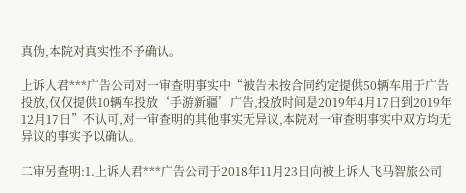真伪,本院对真实性不予确认。

上诉人君***广告公司对一审查明事实中“被告未按合同约定提供50辆车用于广告投放,仅仅提供10辆车投放‘手游新疆’广告,投放时间是2019年4月17日到2019年12月17日”不认可,对一审查明的其他事实无异议,本院对一审查明事实中双方均无异议的事实予以确认。

二审另查明:1.上诉人君***广告公司于2018年11月23日向被上诉人飞马智旅公司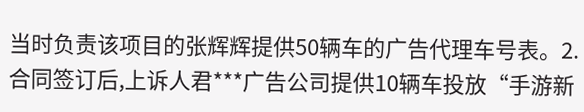当时负责该项目的张辉辉提供50辆车的广告代理车号表。2.合同签订后,上诉人君***广告公司提供10辆车投放“手游新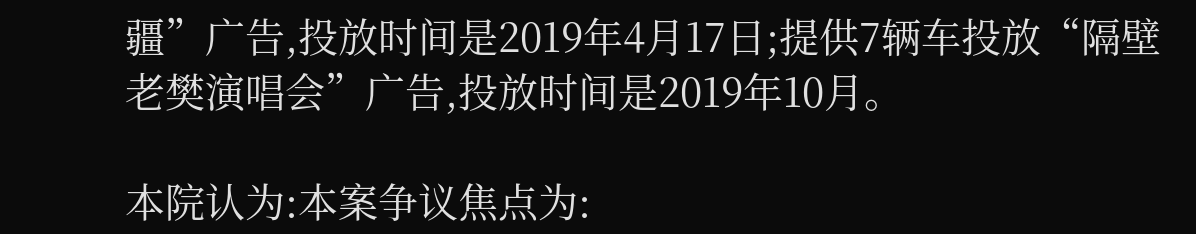疆”广告,投放时间是2019年4月17日;提供7辆车投放“隔壁老樊演唱会”广告,投放时间是2019年10月。

本院认为:本案争议焦点为: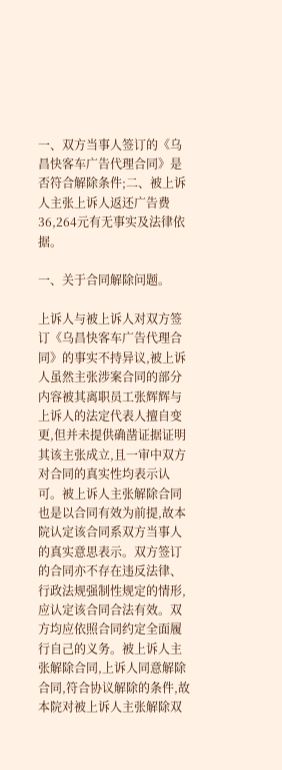一、双方当事人签订的《乌昌快客车广告代理合同》是否符合解除条件;二、被上诉人主张上诉人返还广告费36,264元有无事实及法律依据。

一、关于合同解除问题。

上诉人与被上诉人对双方签订《乌昌快客车广告代理合同》的事实不持异议,被上诉人虽然主张涉案合同的部分内容被其离职员工张辉辉与上诉人的法定代表人擅自变更,但并未提供确凿证据证明其该主张成立,且一审中双方对合同的真实性均表示认可。被上诉人主张解除合同也是以合同有效为前提,故本院认定该合同系双方当事人的真实意思表示。双方签订的合同亦不存在违反法律、行政法规强制性规定的情形,应认定该合同合法有效。双方均应依照合同约定全面履行自己的义务。被上诉人主张解除合同,上诉人同意解除合同,符合协议解除的条件,故本院对被上诉人主张解除双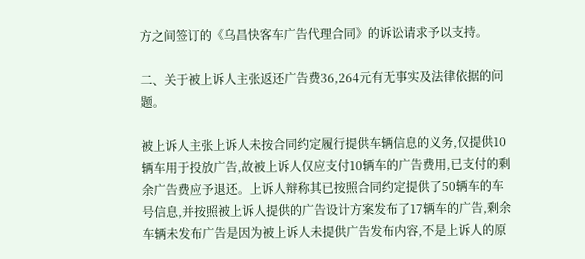方之间签订的《乌昌快客车广告代理合同》的诉讼请求予以支持。

二、关于被上诉人主张返还广告费36,264元有无事实及法律依据的问题。

被上诉人主张上诉人未按合同约定履行提供车辆信息的义务,仅提供10辆车用于投放广告,故被上诉人仅应支付10辆车的广告费用,已支付的剩余广告费应予退还。上诉人辩称其已按照合同约定提供了50辆车的车号信息,并按照被上诉人提供的广告设计方案发布了17辆车的广告,剩余车辆未发布广告是因为被上诉人未提供广告发布内容,不是上诉人的原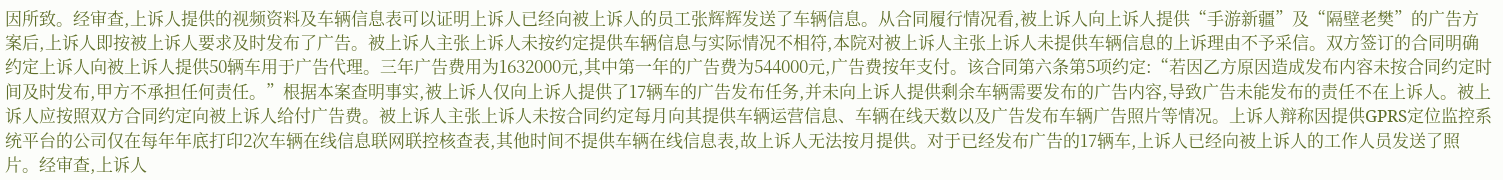因所致。经审查,上诉人提供的视频资料及车辆信息表可以证明上诉人已经向被上诉人的员工张辉辉发送了车辆信息。从合同履行情况看,被上诉人向上诉人提供“手游新疆”及“隔壁老樊”的广告方案后,上诉人即按被上诉人要求及时发布了广告。被上诉人主张上诉人未按约定提供车辆信息与实际情况不相符,本院对被上诉人主张上诉人未提供车辆信息的上诉理由不予采信。双方签订的合同明确约定上诉人向被上诉人提供50辆车用于广告代理。三年广告费用为1632000元,其中第一年的广告费为544000元,广告费按年支付。该合同第六条第5项约定:“若因乙方原因造成发布内容未按合同约定时间及时发布,甲方不承担任何责任。”根据本案查明事实,被上诉人仅向上诉人提供了17辆车的广告发布任务,并未向上诉人提供剩余车辆需要发布的广告内容,导致广告未能发布的责任不在上诉人。被上诉人应按照双方合同约定向被上诉人给付广告费。被上诉人主张上诉人未按合同约定每月向其提供车辆运营信息、车辆在线天数以及广告发布车辆广告照片等情况。上诉人辩称因提供GPRS定位监控系统平台的公司仅在每年年底打印2次车辆在线信息联网联控核查表,其他时间不提供车辆在线信息表,故上诉人无法按月提供。对于已经发布广告的17辆车,上诉人已经向被上诉人的工作人员发送了照片。经审查,上诉人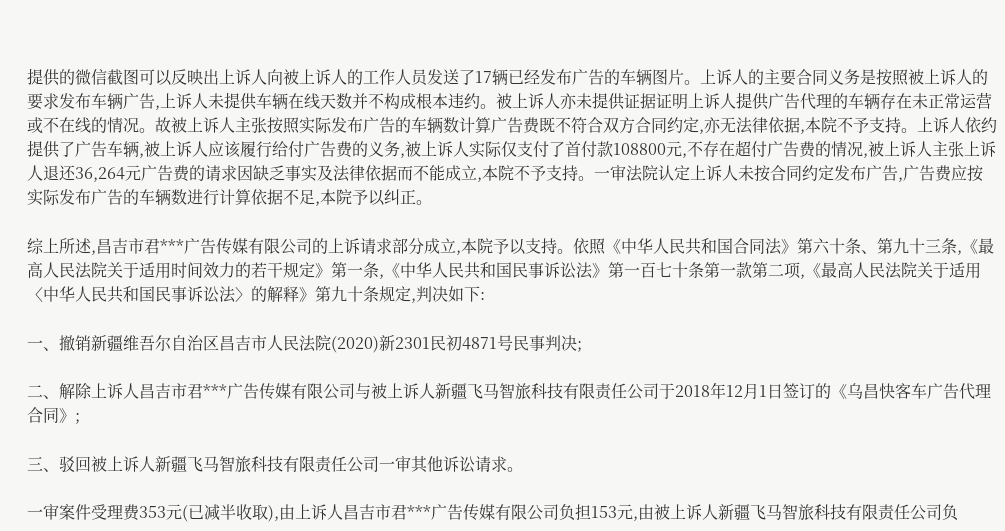提供的微信截图可以反映出上诉人向被上诉人的工作人员发送了17辆已经发布广告的车辆图片。上诉人的主要合同义务是按照被上诉人的要求发布车辆广告,上诉人未提供车辆在线天数并不构成根本违约。被上诉人亦未提供证据证明上诉人提供广告代理的车辆存在未正常运营或不在线的情况。故被上诉人主张按照实际发布广告的车辆数计算广告费既不符合双方合同约定,亦无法律依据,本院不予支持。上诉人依约提供了广告车辆,被上诉人应该履行给付广告费的义务,被上诉人实际仅支付了首付款108800元,不存在超付广告费的情况,被上诉人主张上诉人退还36,264元广告费的请求因缺乏事实及法律依据而不能成立,本院不予支持。一审法院认定上诉人未按合同约定发布广告,广告费应按实际发布广告的车辆数进行计算依据不足,本院予以纠正。

综上所述,昌吉市君***广告传媒有限公司的上诉请求部分成立,本院予以支持。依照《中华人民共和国合同法》第六十条、第九十三条,《最高人民法院关于适用时间效力的若干规定》第一条,《中华人民共和国民事诉讼法》第一百七十条第一款第二项,《最高人民法院关于适用〈中华人民共和国民事诉讼法〉的解释》第九十条规定,判决如下:

一、撤销新疆维吾尔自治区昌吉市人民法院(2020)新2301民初4871号民事判决;

二、解除上诉人昌吉市君***广告传媒有限公司与被上诉人新疆飞马智旅科技有限责任公司于2018年12月1日签订的《乌昌快客车广告代理合同》;

三、驳回被上诉人新疆飞马智旅科技有限责任公司一审其他诉讼请求。

一审案件受理费353元(已减半收取),由上诉人昌吉市君***广告传媒有限公司负担153元,由被上诉人新疆飞马智旅科技有限责任公司负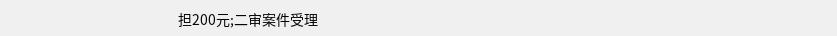担200元;二审案件受理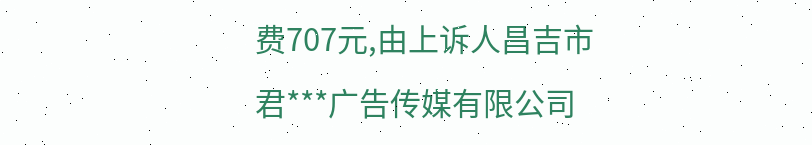费707元,由上诉人昌吉市君***广告传媒有限公司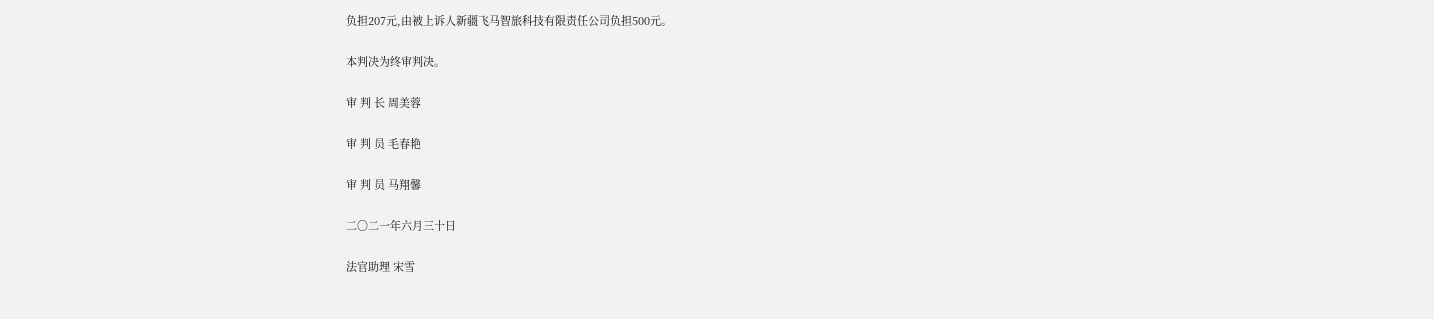负担207元,由被上诉人新疆飞马智旅科技有限责任公司负担500元。

本判决为终审判决。

审 判 长 周美蓉

审 判 员 毛春艳

审 判 员 马翔馨

二〇二一年六月三十日

法官助理 宋雪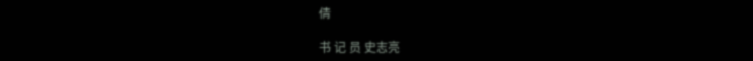倩

书 记 员 史志亮